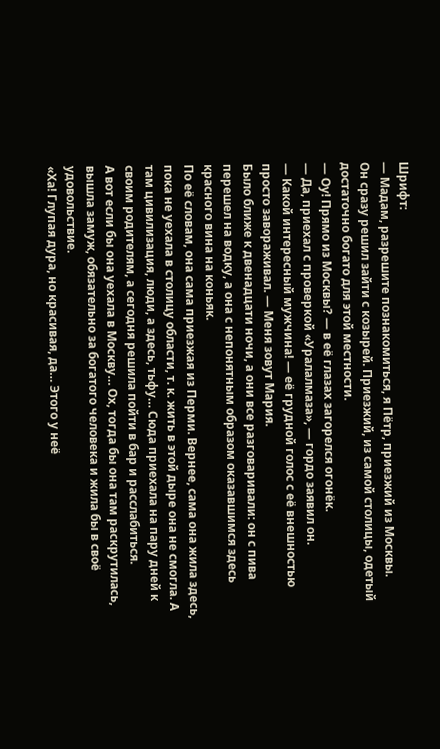Шрифт:
— Мадам, разрешите познакомиться, я Пётр, приезжий из Москвы.
Он сразу решил зайти с козырей. Приезжий, из самой столицы, одетый достаточно богато для этой местности.
— Оу! Прямо из Москвы? — в её глазах загорелся огонёк.
— Да, приехал с проверкой «Уралалмаза», — гордо заявил он.
— Какой интересный мужчина! — её грудной голос с её внешностью просто завораживал. — Меня зовут Мария.
Было ближе к двенадцати ночи, а они все разговаривали: он с пива перешел на водку, а она с непонятным образом оказавшимся здесь красного вина на коньяк.
По её словам, она сама приезжая из Перми. Вернее, сама она жила здесь, пока не уехала в столицу области, т. к. жить в этой дыре она не смогла. А там цивилизация, люди, а здесь, тьфу… Сюда приехала на пару дней к своим родителям, а сегодня решила пойти в бар и расслабиться.
А вот если бы она уехала в Москву… Ох, тогда бы она там раскрутилась, вышла замуж, обязательно за богатого человека и жила бы в своё удовольствие.
«Ха! Глупая дура, но красивая, да… Этого у неё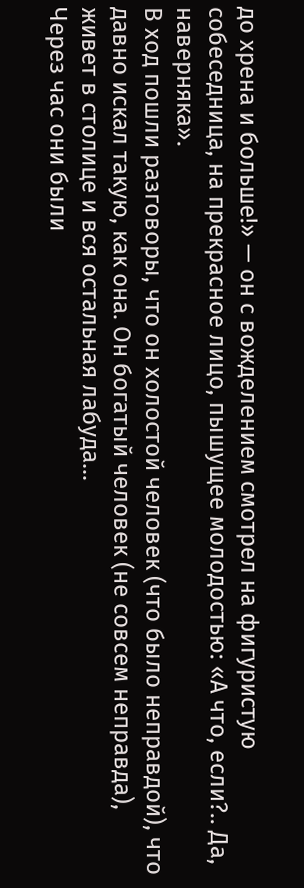до хрена и больше!» — он с вожделением смотрел на фигуристую собеседница, на прекрасное лицо, пышущее молодостью: «А что, если?.. Да, наверняка».
В ход пошли разговоры, что он холостой человек (что было неправдой), что давно искал такую, как она. Он богатый человек (не совсем неправда), живет в столице и вся остальная лабуда…
Через час они были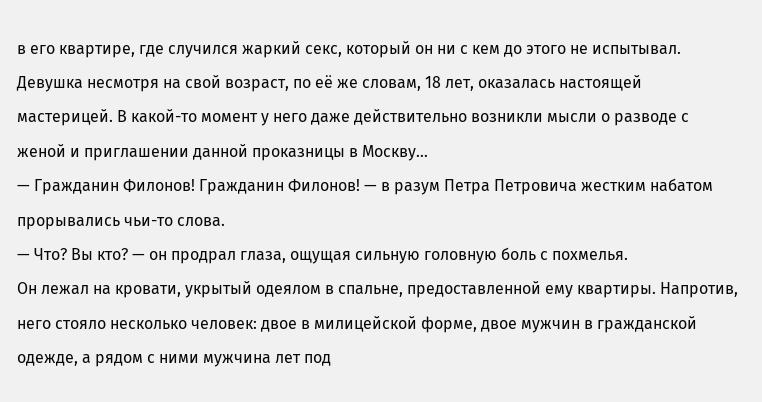в его квартире, где случился жаркий секс, который он ни с кем до этого не испытывал. Девушка несмотря на свой возраст, по её же словам, 18 лет, оказалась настоящей мастерицей. В какой-то момент у него даже действительно возникли мысли о разводе с женой и приглашении данной проказницы в Москву…
— Гражданин Филонов! Гражданин Филонов! — в разум Петра Петровича жестким набатом прорывались чьи-то слова.
— Что? Вы кто? — он продрал глаза, ощущая сильную головную боль с похмелья.
Он лежал на кровати, укрытый одеялом в спальне, предоставленной ему квартиры. Напротив, него стояло несколько человек: двое в милицейской форме, двое мужчин в гражданской одежде, а рядом с ними мужчина лет под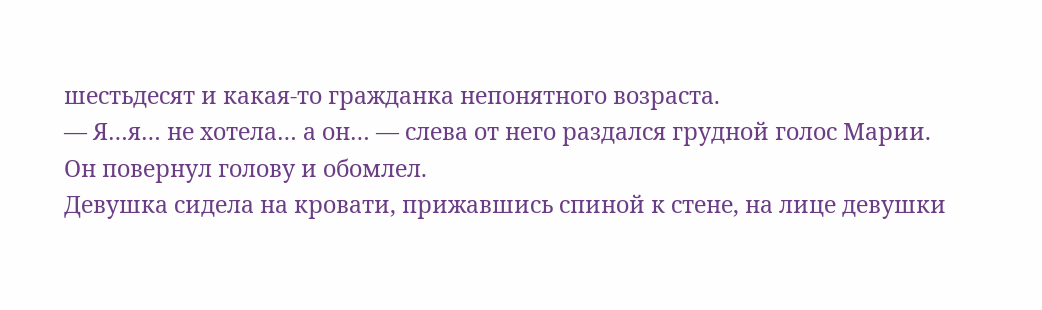шестьдесят и какая-то гражданка непонятного возраста.
— Я…я… не хотела… а он… — слева от него раздался грудной голос Марии.
Он повернул голову и обомлел.
Девушка сидела на кровати, прижавшись спиной к стене, на лице девушки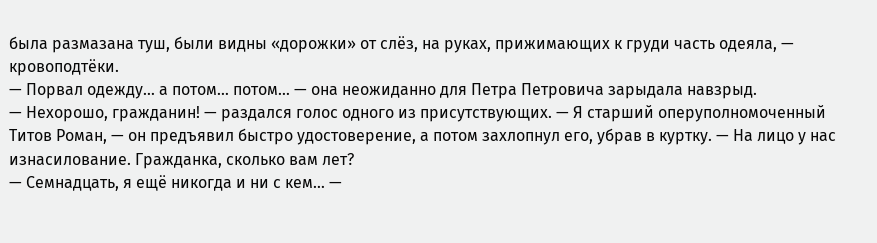была размазана туш, были видны «дорожки» от слёз, на руках, прижимающих к груди часть одеяла, — кровоподтёки.
— Порвал одежду… а потом… потом… — она неожиданно для Петра Петровича зарыдала навзрыд.
— Нехорошо, гражданин! — раздался голос одного из присутствующих. — Я старший оперуполномоченный Титов Роман, — он предъявил быстро удостоверение, а потом захлопнул его, убрав в куртку. — На лицо у нас изнасилование. Гражданка, сколько вам лет?
— Семнадцать, я ещё никогда и ни с кем… —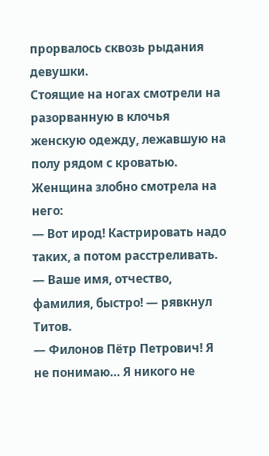прорвалось сквозь рыдания девушки.
Стоящие на ногах смотрели на разорванную в клочья женскую одежду, лежавшую на полу рядом с кроватью. Женщина злобно смотрела на него:
— Вот ирод! Кастрировать надо таких, а потом расстреливать.
— Ваше имя, отчество, фамилия, быстро! — рявкнул Титов.
— Филонов Пётр Петрович! Я не понимаю… Я никого не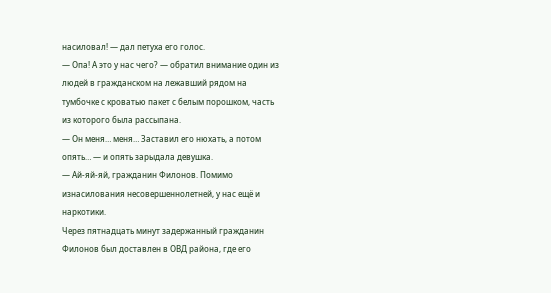насиловал! — дал петуха его голос.
— Опа! А это у нас чего? — обратил внимание один из людей в гражданском на лежавший рядом на тумбочке с кроватью пакет с белым порошком, часть из которого была рассыпана.
— Он меня… меня… Заставил его нюхать, а потом опять… — и опять зарыдала девушка.
— Ай-яй-яй, гражданин Филонов. Помимо изнасилования несовершеннолетней, у нас ещё и наркотики.
Через пятнадцать минут задержанный гражданин Филонов был доставлен в ОВД района, где его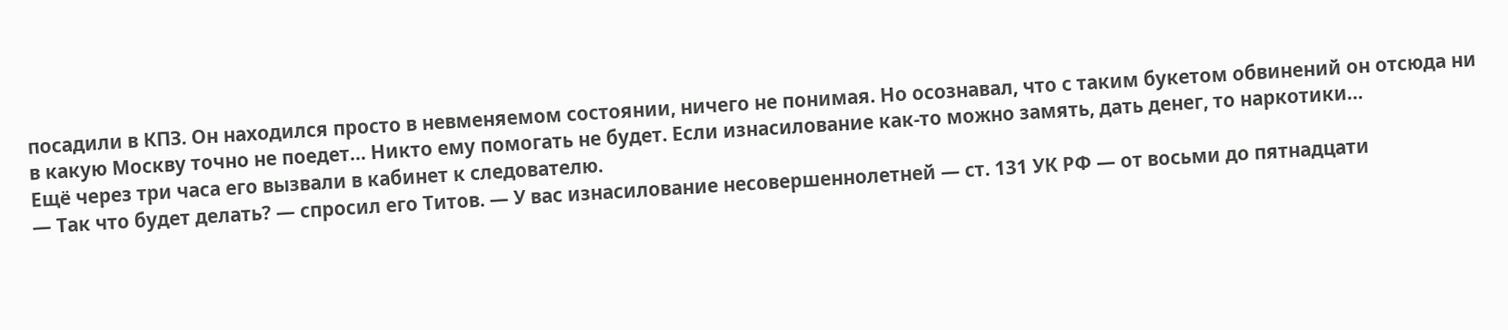посадили в КПЗ. Он находился просто в невменяемом состоянии, ничего не понимая. Но осознавал, что с таким букетом обвинений он отсюда ни в какую Москву точно не поедет… Никто ему помогать не будет. Если изнасилование как-то можно замять, дать денег, то наркотики…
Ещё через три часа его вызвали в кабинет к следователю.
— Так что будет делать? — спросил его Титов. — У вас изнасилование несовершеннолетней — ст. 131 УК РФ — от восьми до пятнадцати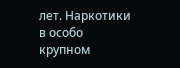лет. Наркотики в особо крупном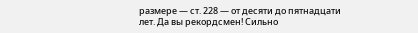размере — ст. 228 — от десяти до пятнадцати лет. Да вы рекордсмен! Сильно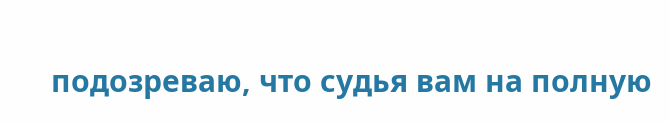подозреваю, что судья вам на полную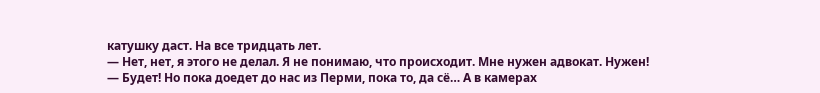катушку даст. На все тридцать лет.
— Нет, нет, я этого не делал. Я не понимаю, что происходит. Мне нужен адвокат. Нужен!
— Будет! Но пока доедет до нас из Перми, пока то, да сё… А в камерах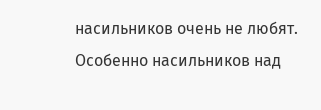насильников очень не любят. Особенно насильников над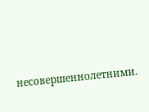несовершеннолетними.